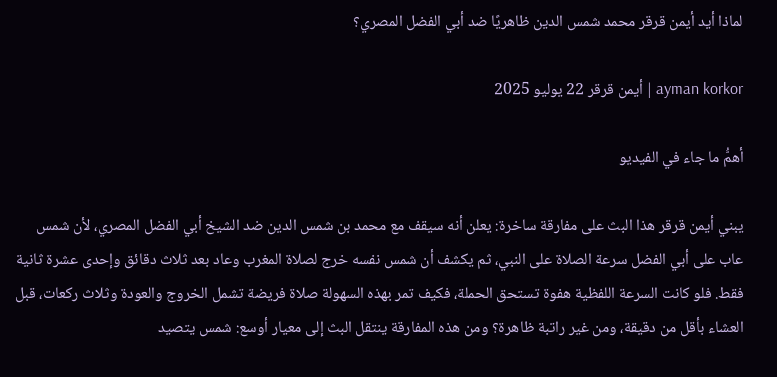لماذا أيد أيمن قرقر محمد شمس الدين ظاهريًا ضد أبي الفضل المصري؟

ayman korkor | أيمن قرقر 22 يوليو 2025

أهمُّ ما جاء في الفيديو

يبني أيمن قرقر هذا البث على مفارقة ساخرة: يعلن أنه سيقف مع محمد بن شمس الدين ضد الشيخ أبي الفضل المصري، لأن شمس عاب على أبي الفضل سرعة الصلاة على النبي، ثم يكشف أن شمس نفسه خرج لصلاة المغرب وعاد بعد ثلاث دقائق وإحدى عشرة ثانية فقط. فلو كانت السرعة اللفظية هفوة تستحق الحملة، فكيف تمر بهذه السهولة صلاة فريضة تشمل الخروج والعودة وثلاث ركعات، قبل العشاء بأقل من دقيقة، ومن غير راتبة ظاهرة؟ ومن هذه المفارقة ينتقل البث إلى معيار أوسع: شمس يتصيد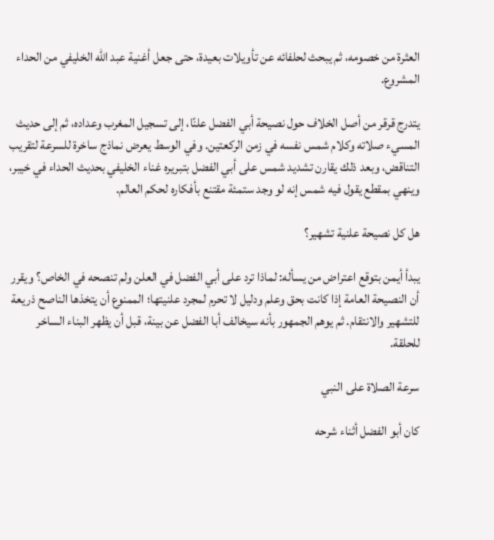العثرة من خصومه، ثم يبحث لحلفائه عن تأويلات بعيدة، حتى جعل أغنية عبد الله الخليفي من الحداء المشروع.

يتدرج قرقر من أصل الخلاف حول نصيحة أبي الفضل علنًا، إلى تسجيل المغرب وعداده، ثم إلى حديث المسيء صلاته وكلام شمس نفسه في زمن الركعتين. وفي الوسط يعرض نماذج ساخرة للسرعة لتقريب التناقض، وبعد ذلك يقارن تشديد شمس على أبي الفضل بتبريره غناء الخليفي بحديث الحداء في خيبر، وينهي بمقطع يقول فيه شمس إنه لو وجد ستمئة مقتنع بأفكاره لحكم العالم.

هل كل نصيحة علنية تشهير؟

يبدأ أيمن بتوقع اعتراض من يسأله: لماذا ترد على أبي الفضل في العلن ولم تنصحه في الخاص؟ ويقرر أن النصيحة العامة إذا كانت بحق وعلم ودليل لا تحرم لمجرد علنيتها؛ الممنوع أن يتخذها الناصح ذريعة للتشهير والانتقام. ثم يوهم الجمهور بأنه سيخالف أبا الفضل عن بينة، قبل أن يظهر البناء الساخر للحلقة.

سرعة الصلاة على النبي

كان أبو الفضل أثناء شرحه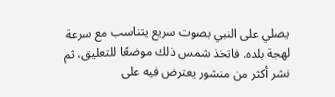يصلي على النبي بصوت سريع يتناسب مع سرعة لهجة بلده. فاتخذ شمس ذلك موضعًا للتعليق، ثم نشر أكثر من منشور يعترض فيه على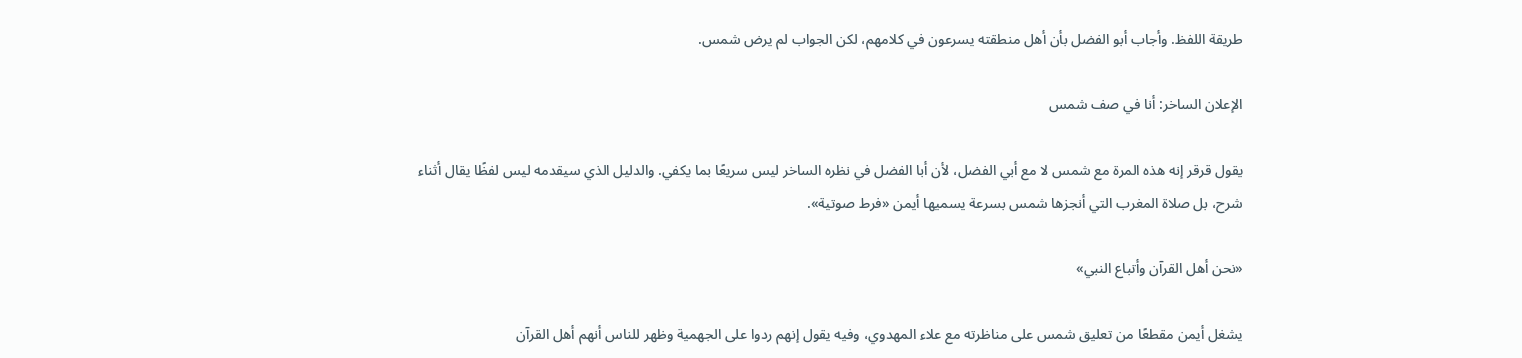طريقة اللفظ. وأجاب أبو الفضل بأن أهل منطقته يسرعون في كلامهم، لكن الجواب لم يرض شمس.

الإعلان الساخر: أنا في صف شمس

يقول قرقر إنه هذه المرة مع شمس لا مع أبي الفضل، لأن أبا الفضل في نظره الساخر ليس سريعًا بما يكفي. والدليل الذي سيقدمه ليس لفظًا يقال أثناء شرح، بل صلاة المغرب التي أنجزها شمس بسرعة يسميها أيمن «فرط صوتية».

«نحن أهل القرآن وأتباع النبي»

يشغل أيمن مقطعًا من تعليق شمس على مناظرته مع علاء المهدوي، وفيه يقول إنهم ردوا على الجهمية وظهر للناس أنهم أهل القرآن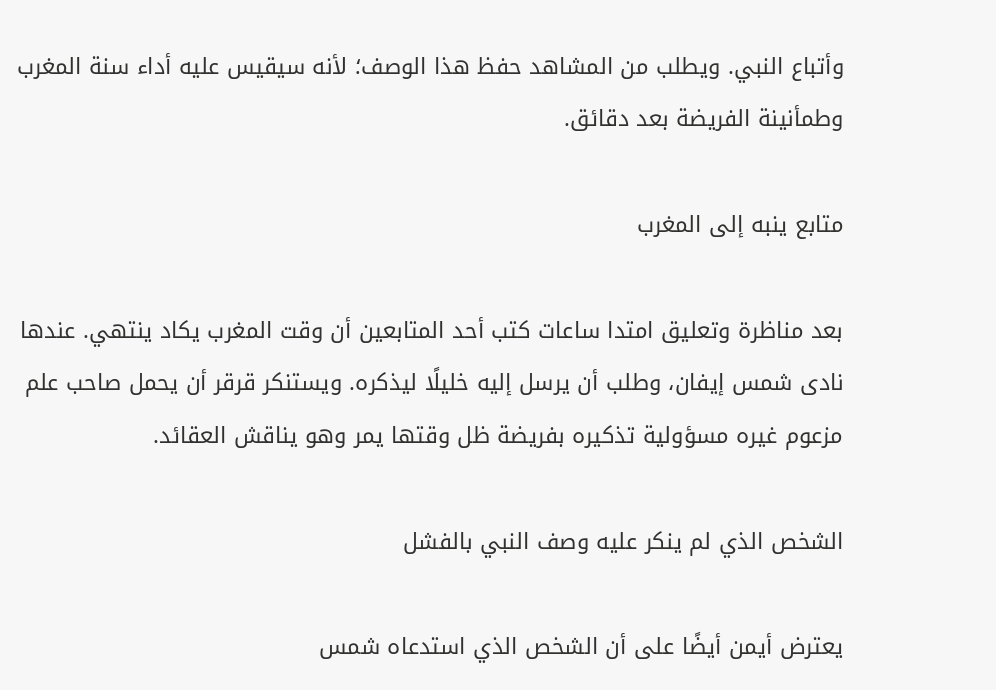وأتباع النبي. ويطلب من المشاهد حفظ هذا الوصف؛ لأنه سيقيس عليه أداء سنة المغرب وطمأنينة الفريضة بعد دقائق.

متابع ينبه إلى المغرب

بعد مناظرة وتعليق امتدا ساعات كتب أحد المتابعين أن وقت المغرب يكاد ينتهي. عندها نادى شمس إيفان، وطلب أن يرسل إليه خليلًا ليذكره. ويستنكر قرقر أن يحمل صاحب علم مزعوم غيره مسؤولية تذكيره بفريضة ظل وقتها يمر وهو يناقش العقائد.

الشخص الذي لم ينكر عليه وصف النبي بالفشل

يعترض أيمن أيضًا على أن الشخص الذي استدعاه شمس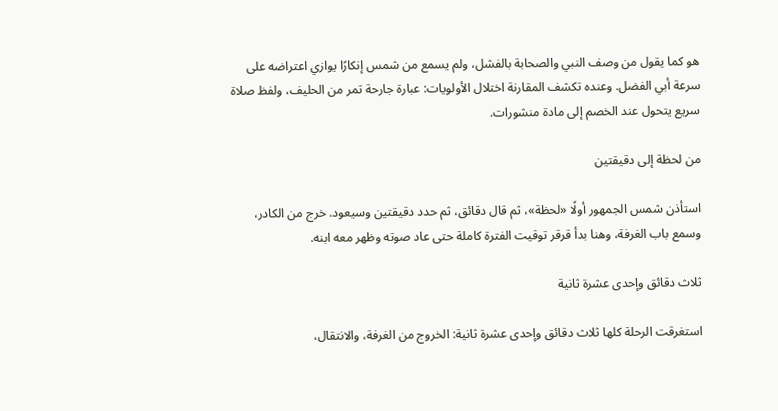هو كما يقول من وصف النبي والصحابة بالفشل، ولم يسمع من شمس إنكارًا يوازي اعتراضه على سرعة أبي الفضل. وعنده تكشف المقارنة اختلال الأولويات: عبارة جارحة تمر من الحليف، ولفظ صلاة سريع يتحول عند الخصم إلى مادة منشورات.

من لحظة إلى دقيقتين

استأذن شمس الجمهور أولًا «لحظة»، ثم قال دقائق، ثم حدد دقيقتين وسيعود. خرج من الكادر، وسمع باب الغرفة، وهنا بدأ قرقر توقيت الفترة كاملة حتى عاد صوته وظهر معه ابنه.

ثلاث دقائق وإحدى عشرة ثانية

استغرقت الرحلة كلها ثلاث دقائق وإحدى عشرة ثانية: الخروج من الغرفة، والانتقال،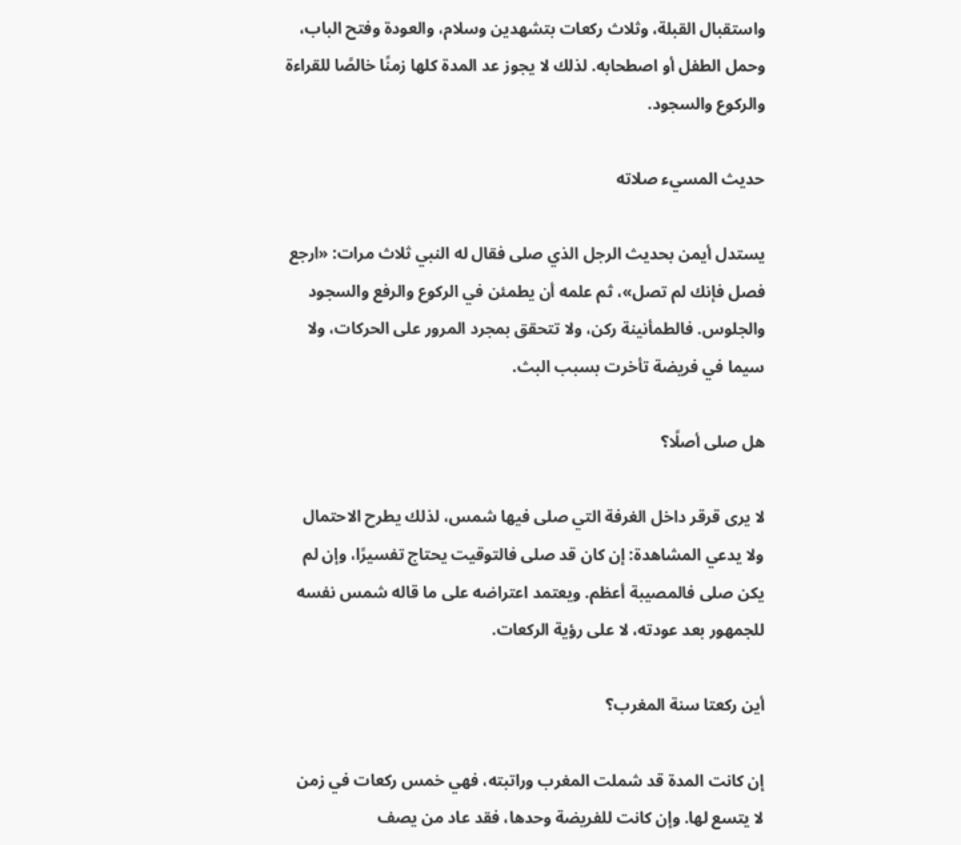واستقبال القبلة، وثلاث ركعات بتشهدين وسلام، والعودة وفتح الباب، وحمل الطفل أو اصطحابه. لذلك لا يجوز عد المدة كلها زمنًا خالصًا للقراءة والركوع والسجود.

حديث المسيء صلاته

يستدل أيمن بحديث الرجل الذي صلى فقال له النبي ثلاث مرات: «ارجع فصل فإنك لم تصل»، ثم علمه أن يطمئن في الركوع والرفع والسجود والجلوس. فالطمأنينة ركن، ولا تتحقق بمجرد المرور على الحركات، ولا سيما في فريضة تأخرت بسبب البث.

هل صلى أصلًا؟

لا يرى قرقر داخل الغرفة التي صلى فيها شمس، لذلك يطرح الاحتمال ولا يدعي المشاهدة: إن كان قد صلى فالتوقيت يحتاج تفسيرًا، وإن لم يكن صلى فالمصيبة أعظم. ويعتمد اعتراضه على ما قاله شمس نفسه للجمهور بعد عودته، لا على رؤية الركعات.

أين ركعتا سنة المغرب؟

إن كانت المدة قد شملت المغرب وراتبته، فهي خمس ركعات في زمن لا يتسع لها. وإن كانت للفريضة وحدها، فقد عاد من يصف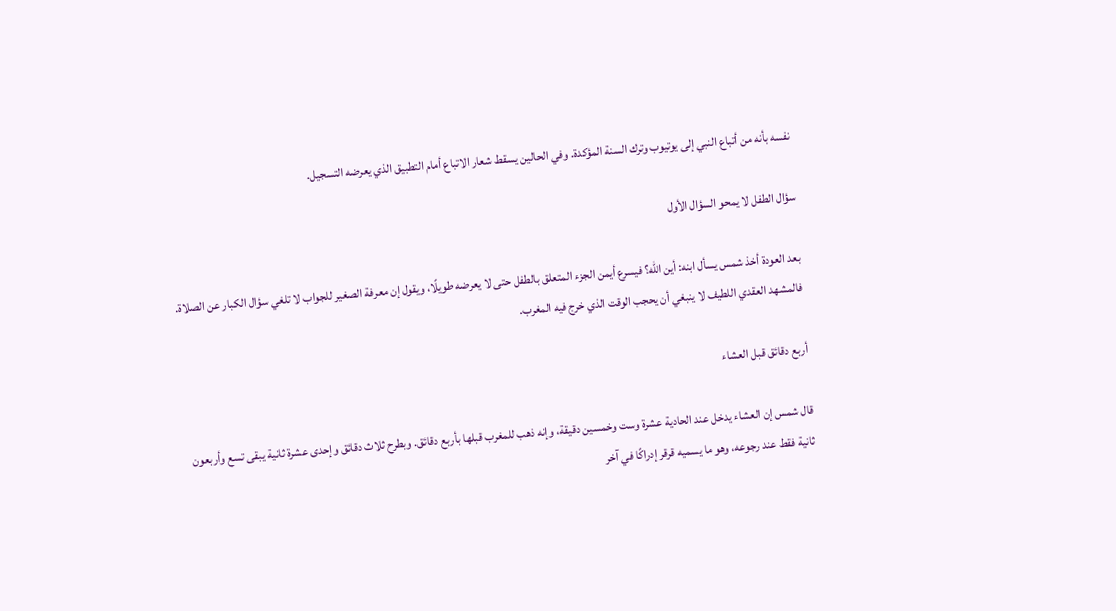نفسه بأنه من أتباع النبي إلى يوتيوب وترك السنة المؤكدة. وفي الحالين يسقط شعار الاتباع أمام التطبيق الذي يعرضه التسجيل.

سؤال الطفل لا يمحو السؤال الأول

بعد العودة أخذ شمس يسأل ابنه: أين الله؟ فيسرع أيمن الجزء المتعلق بالطفل حتى لا يعرضه طويلًا، ويقول إن معرفة الصغير للجواب لا تلغي سؤال الكبار عن الصلاة. فالمشهد العقدي اللطيف لا ينبغي أن يحجب الوقت الذي خرج فيه المغرب.

أربع دقائق قبل العشاء

قال شمس إن العشاء يدخل عند الحادية عشرة وست وخمسين دقيقة، وإنه ذهب للمغرب قبلها بأربع دقائق. وبطرح ثلاث دقائق وإحدى عشرة ثانية يبقى تسع وأربعون ثانية فقط عند رجوعه، وهو ما يسميه قرقر إدراكًا في آخر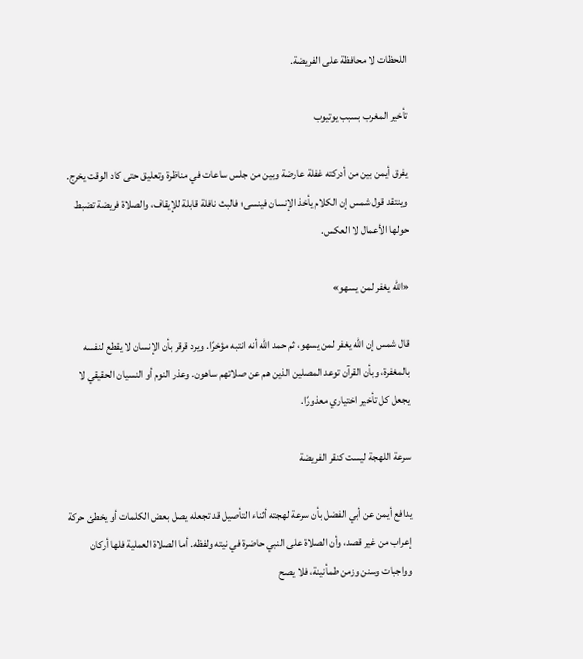اللحظات لا محافظة على الفريضة.

تأخير المغرب بسبب يوتيوب

يفرق أيمن بين من أدركته غفلة عارضة وبين من جلس ساعات في مناظرة وتعليق حتى كاد الوقت يخرج. وينتقد قول شمس إن الكلام يأخذ الإنسان فينسى؛ فالبث نافلة قابلة للإيقاف، والصلاة فريضة تضبط حولها الأعمال لا العكس.

«الله يغفر لمن يسهو»

قال شمس إن الله يغفر لمن يسهو، ثم حمد الله أنه انتبه مؤخرًا. ويرد قرقر بأن الإنسان لا يقطع لنفسه بالمغفرة، وبأن القرآن توعد المصلين الذين هم عن صلاتهم ساهون. وعذر النوم أو النسيان الحقيقي لا يجعل كل تأخير اختياري معذورًا.

سرعة اللهجة ليست كنقر الفريضة

يدافع أيمن عن أبي الفضل بأن سرعة لهجته أثناء التأصيل قد تجعله يصل بعض الكلمات أو يخطئ حركة إعراب من غير قصد، وأن الصلاة على النبي حاضرة في نيته ولفظه. أما الصلاة العملية فلها أركان وواجبات وسنن وزمن طمأنينة، فلا يصح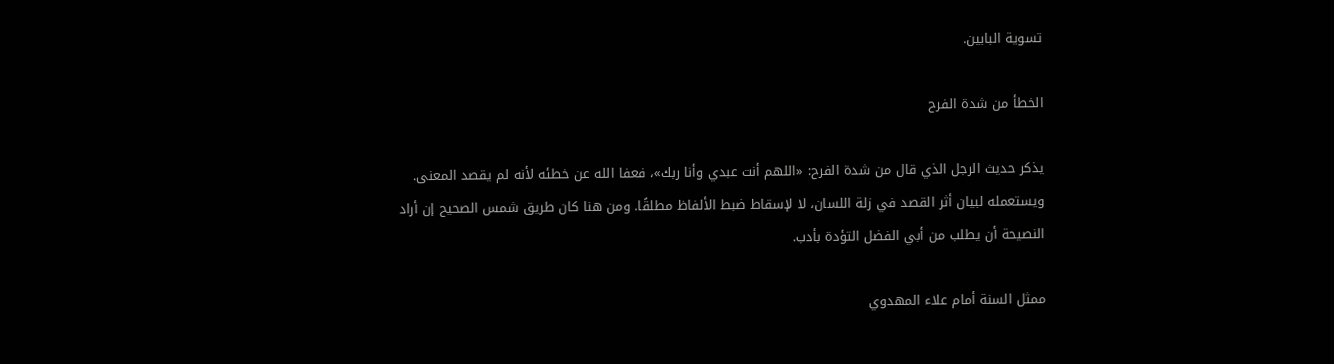تسوية البابين.

الخطأ من شدة الفرح

يذكر حديث الرجل الذي قال من شدة الفرح: «اللهم أنت عبدي وأنا ربك»، فعفا الله عن خطئه لأنه لم يقصد المعنى. ويستعمله لبيان أثر القصد في زلة اللسان، لا لإسقاط ضبط الألفاظ مطلقًا. ومن هنا كان طريق شمس الصحيح إن أراد النصيحة أن يطلب من أبي الفضل التؤدة بأدب.

ممثل السنة أمام علاء المهدوي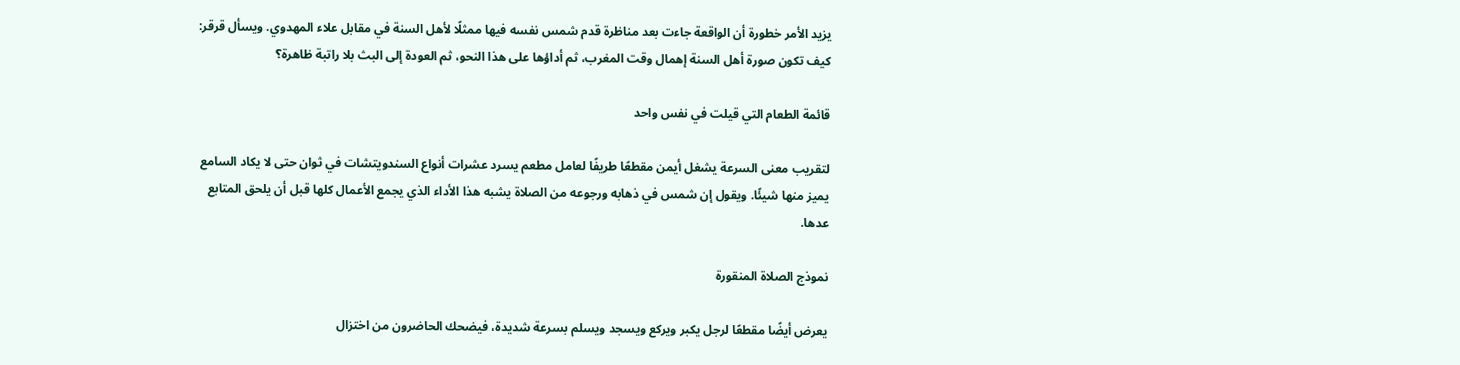يزيد الأمر خطورة أن الواقعة جاءت بعد مناظرة قدم شمس نفسه فيها ممثلًا لأهل السنة في مقابل علاء المهدوي. ويسأل قرقر: كيف تكون صورة أهل السنة إهمال وقت المغرب، ثم أداؤها على هذا النحو، ثم العودة إلى البث بلا راتبة ظاهرة؟

قائمة الطعام التي قيلت في نفس واحد

لتقريب معنى السرعة يشغل أيمن مقطعًا طريفًا لعامل مطعم يسرد عشرات أنواع السندويتشات في ثوان حتى لا يكاد السامع يميز منها شيئًا. ويقول إن شمس في ذهابه ورجوعه من الصلاة يشبه هذا الأداء الذي يجمع الأعمال كلها قبل أن يلحق المتابع عدها.

نموذج الصلاة المنقورة

يعرض أيضًا مقطعًا لرجل يكبر ويركع ويسجد ويسلم بسرعة شديدة، فيضحك الحاضرون من اختزال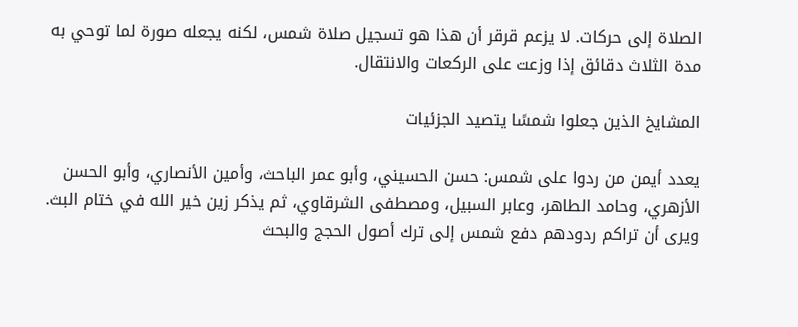الصلاة إلى حركات. لا يزعم قرقر أن هذا هو تسجيل صلاة شمس، لكنه يجعله صورة لما توحي به مدة الثلاث دقائق إذا وزعت على الركعات والانتقال.

المشايخ الذين جعلوا شمسًا يتصيد الجزئيات

يعدد أيمن من ردوا على شمس: حسن الحسيني، وأبو عمر الباحث، وأمين الأنصاري، وأبو الحسن الأزهري، وحامد الطاهر، وعابر السبيل، ومصطفى الشرقاوي، ثم يذكر زين خير الله في ختام البث. ويرى أن تراكم ردودهم دفع شمس إلى ترك أصول الحجج والبحث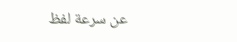عن سرعة لفظ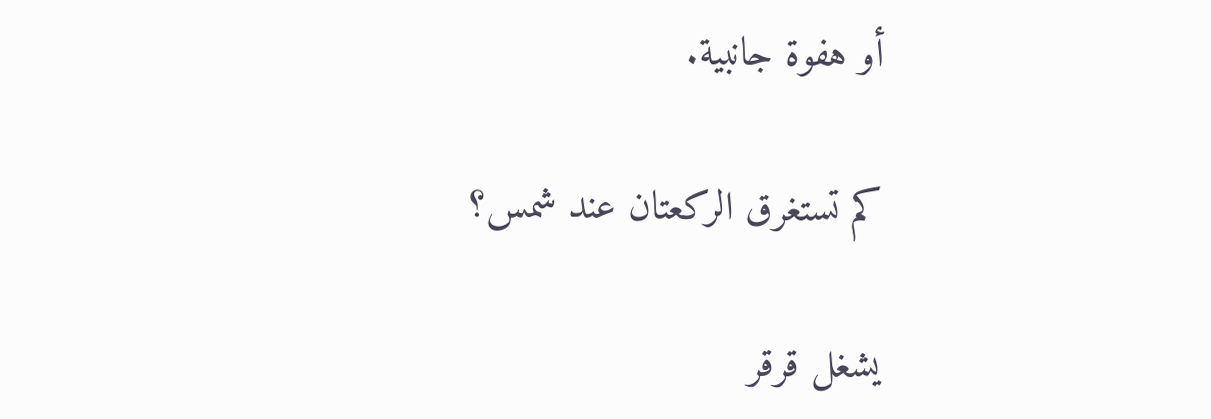أو هفوة جانبية.

كم تستغرق الركعتان عند شمس؟

يشغل قرقر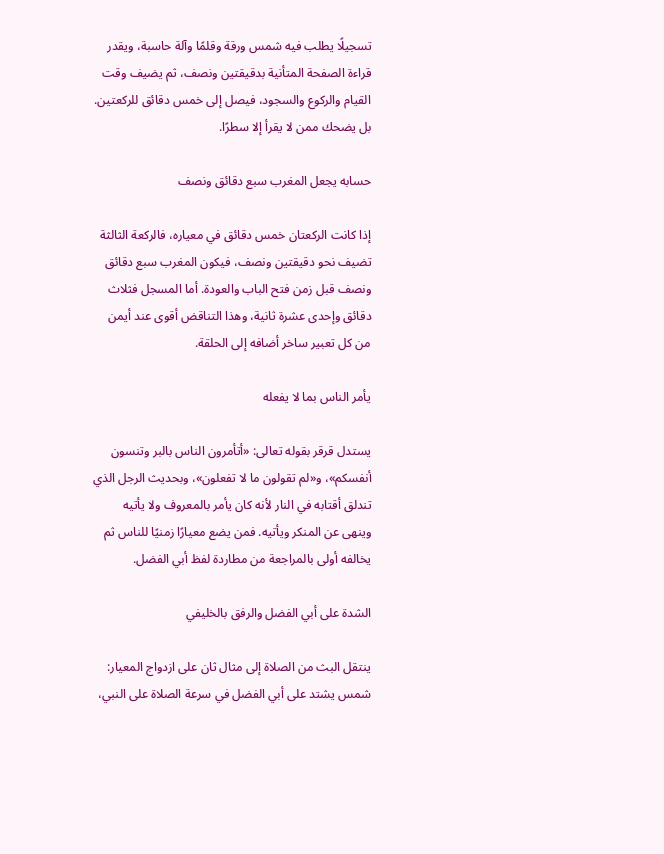تسجيلًا يطلب فيه شمس ورقة وقلمًا وآلة حاسبة، ويقدر قراءة الصفحة المتأنية بدقيقتين ونصف، ثم يضيف وقت القيام والركوع والسجود، فيصل إلى خمس دقائق للركعتين. بل يضحك ممن لا يقرأ إلا سطرًا.

حسابه يجعل المغرب سبع دقائق ونصف

إذا كانت الركعتان خمس دقائق في معياره، فالركعة الثالثة تضيف نحو دقيقتين ونصف، فيكون المغرب سبع دقائق ونصف قبل زمن فتح الباب والعودة. أما المسجل فثلاث دقائق وإحدى عشرة ثانية، وهذا التناقض أقوى عند أيمن من كل تعبير ساخر أضافه إلى الحلقة.

يأمر الناس بما لا يفعله

يستدل قرقر بقوله تعالى: «أتأمرون الناس بالبر وتنسون أنفسكم»، و«لم تقولون ما لا تفعلون»، وبحديث الرجل الذي تندلق أقتابه في النار لأنه كان يأمر بالمعروف ولا يأتيه وينهى عن المنكر ويأتيه. فمن يضع معيارًا زمنيًا للناس ثم يخالفه أولى بالمراجعة من مطاردة لفظ أبي الفضل.

الشدة على أبي الفضل والرفق بالخليفي

ينتقل البث من الصلاة إلى مثال ثان على ازدواج المعيار: شمس يشتد على أبي الفضل في سرعة الصلاة على النبي،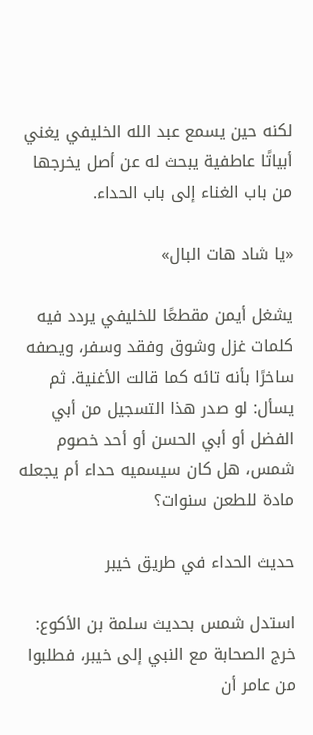لكنه حين يسمع عبد الله الخليفي يغني أبياتًا عاطفية يبحث له عن أصل يخرجها من باب الغناء إلى باب الحداء.

«يا شاد هات البال»

يشغل أيمن مقطعًا للخليفي يردد فيه كلمات غزل وشوق وفقد وسفر، ويصفه ساخرًا بأنه تائه كما قالت الأغنية. ثم يسأل: لو صدر هذا التسجيل من أبي الفضل أو أبي الحسن أو أحد خصوم شمس، هل كان سيسميه حداء أم يجعله مادة للطعن سنوات؟

حديث الحداء في طريق خيبر

استدل شمس بحديث سلمة بن الأكوع: خرج الصحابة مع النبي إلى خيبر، فطلبوا من عامر أن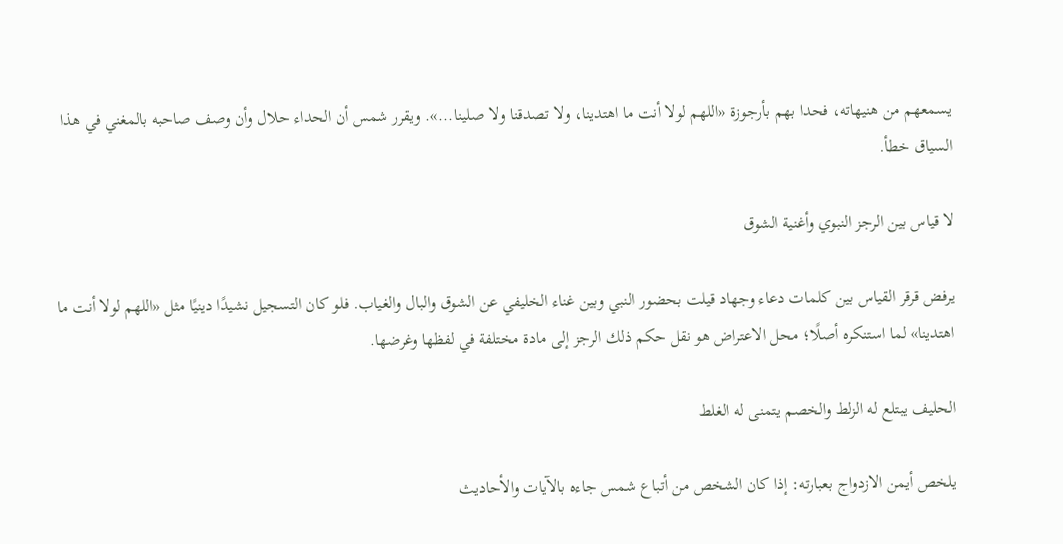يسمعهم من هنيهاته، فحدا بهم بأرجوزة «اللهم لولا أنت ما اهتدينا، ولا تصدقنا ولا صلينا...». ويقرر شمس أن الحداء حلال وأن وصف صاحبه بالمغني في هذا السياق خطأ.

لا قياس بين الرجز النبوي وأغنية الشوق

يرفض قرقر القياس بين كلمات دعاء وجهاد قيلت بحضور النبي وبين غناء الخليفي عن الشوق والبال والغياب. فلو كان التسجيل نشيدًا دينيًا مثل «اللهم لولا أنت ما اهتدينا» لما استنكره أصلًا؛ محل الاعتراض هو نقل حكم ذلك الرجز إلى مادة مختلفة في لفظها وغرضها.

الحليف يبتلع له الزلط والخصم يتمنى له الغلط

يلخص أيمن الازدواج بعبارته: إذا كان الشخص من أتباع شمس جاءه بالآيات والأحاديث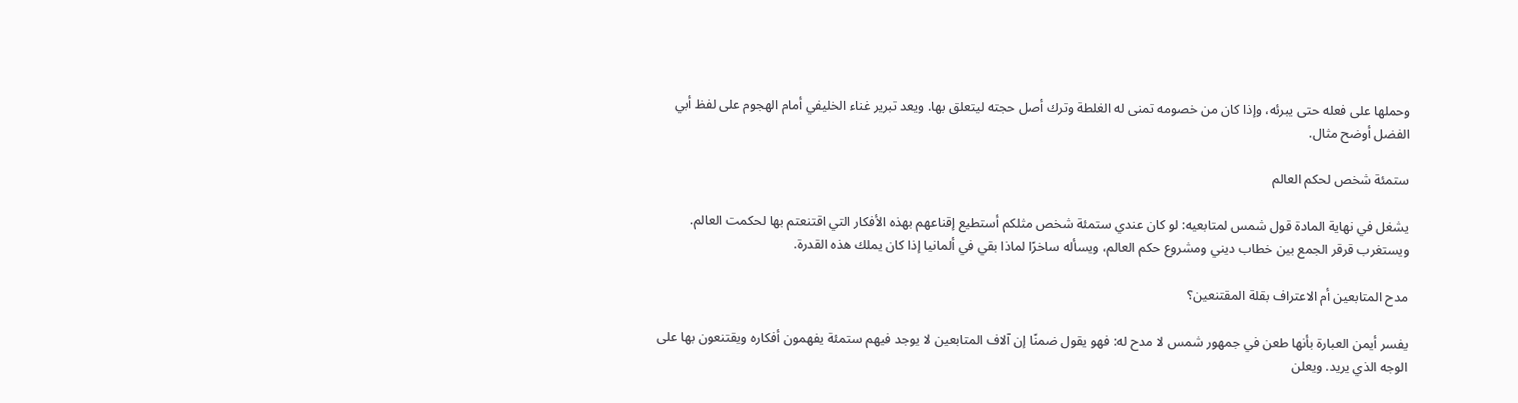وحملها على فعله حتى يبرئه، وإذا كان من خصومه تمنى له الغلطة وترك أصل حجته ليتعلق بها. ويعد تبرير غناء الخليفي أمام الهجوم على لفظ أبي الفضل أوضح مثال.

ستمئة شخص لحكم العالم

يشغل في نهاية المادة قول شمس لمتابعيه: لو كان عندي ستمئة شخص مثلكم أستطيع إقناعهم بهذه الأفكار التي اقتنعتم بها لحكمت العالم. ويستغرب قرقر الجمع بين خطاب ديني ومشروع حكم العالم، ويسأله ساخرًا لماذا بقي في ألمانيا إذا كان يملك هذه القدرة.

مدح المتابعين أم الاعتراف بقلة المقتنعين؟

يفسر أيمن العبارة بأنها طعن في جمهور شمس لا مدح له: فهو يقول ضمنًا إن آلاف المتابعين لا يوجد فيهم ستمئة يفهمون أفكاره ويقتنعون بها على الوجه الذي يريد. ويعلن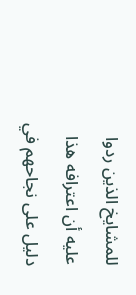للمشايخ الذين ردوا عليه أن اعترافه هذا دليل على نجاحهم في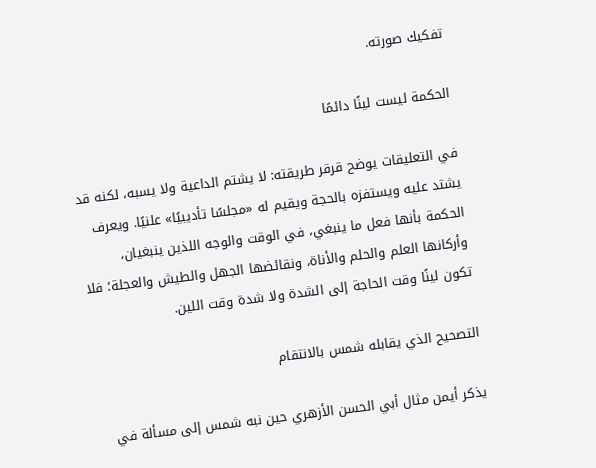تفكيك صورته.

الحكمة ليست لينًا دائمًا

في التعليقات يوضح قرقر طريقته: لا يشتم الداعية ولا يسبه، لكنه قد يشتد عليه ويستفزه بالحجة ويقيم له «مجلسًا تأديبيًا» علنيًا. ويعرف الحكمة بأنها فعل ما ينبغي، في الوقت والوجه اللذين ينبغيان، وأركانها العلم والحلم والأناة، ونقائضها الجهل والطيش والعجلة؛ فلا تكون لينًا وقت الحاجة إلى الشدة ولا شدة وقت اللين.

التصحيح الذي يقابله شمس بالانتقام

يذكر أيمن مثال أبي الحسن الأزهري حين نبه شمس إلى مسألة في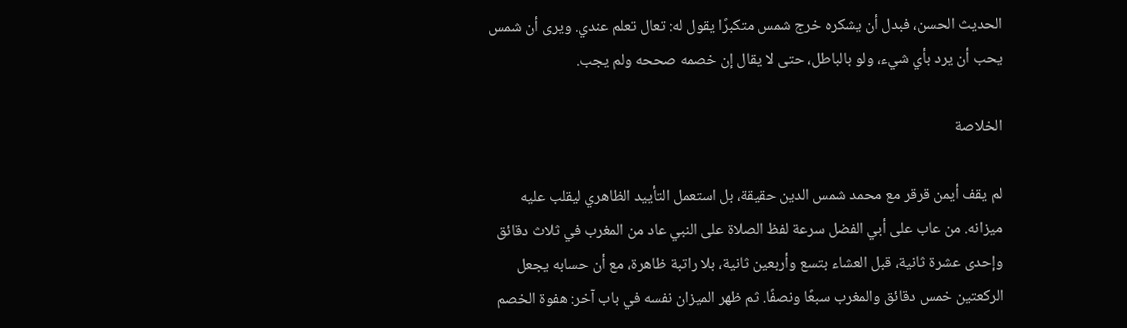الحديث الحسن، فبدل أن يشكره خرج شمس متكبرًا يقول له: تعال تعلم عندي. ويرى أن شمس يحب أن يرد بأي شيء، ولو بالباطل، حتى لا يقال إن خصمه صححه ولم يجب.

الخلاصة

لم يقف أيمن قرقر مع محمد شمس الدين حقيقة، بل استعمل التأييد الظاهري ليقلب عليه ميزانه. من عاب على أبي الفضل سرعة لفظ الصلاة على النبي عاد من المغرب في ثلاث دقائق وإحدى عشرة ثانية، قبل العشاء بتسع وأربعين ثانية، بلا راتبة ظاهرة، مع أن حسابه يجعل الركعتين خمس دقائق والمغرب سبعًا ونصفًا. ثم ظهر الميزان نفسه في باب آخر: هفوة الخصم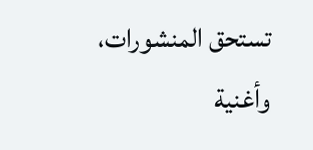تستحق المنشورات، وأغنية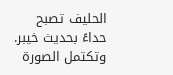الحليف تصبح حداءً بحديث خيبر. وتكتمل الصورة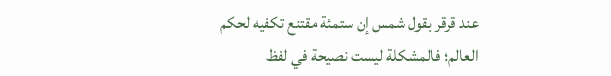عند قرقر بقول شمس إن ستمئة مقتنع تكفيه لحكم العالم؛ فالمشكلة ليست نصيحة في لفظ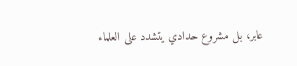عابر، بل مشروع حدادي يتشدد على العلماء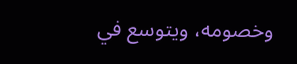وخصومه، ويتوسع في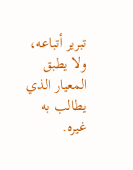تبرير أتباعه، ولا يطبق المعيار الذي يطالب به غيره.